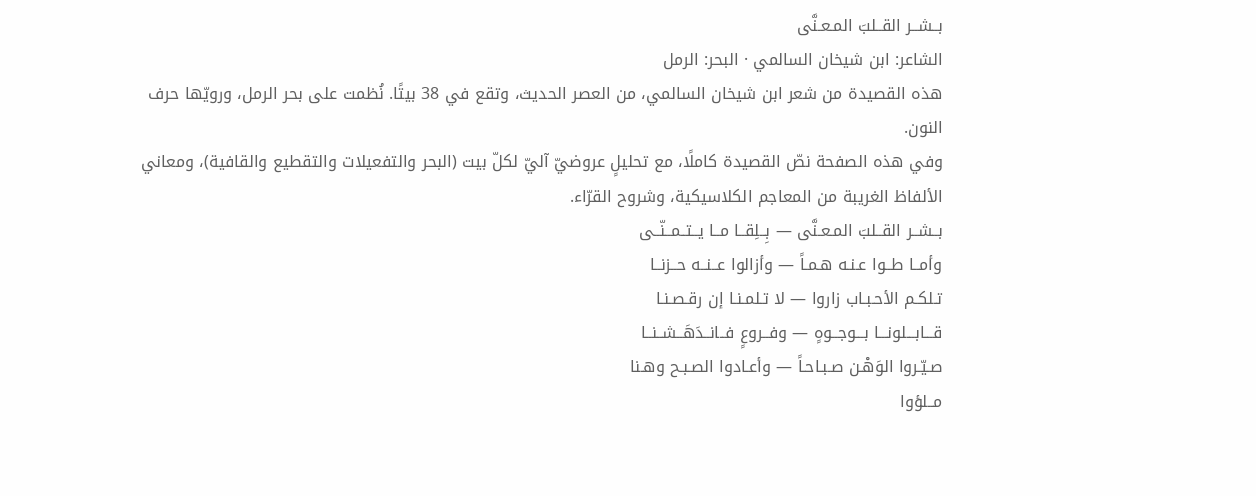بــشــر القــلبَ المـعـنَّى
الشاعر: ابن شيخان السالمي · البحر: الرمل
هذه القصيدة من شعر ابن شيخان السالمي، من العصر الحديث، وتقع في 38 بيتًا. نُظمت على بحر الرمل، ورويّها حرف النون.
وفي هذه الصفحة نصّ القصيدة كاملًا، مع تحليلٍ عروضيّ آليّ لكلّ بيت (البحر والتفعيلات والتقطيع والقافية)، ومعاني الألفاظ الغريبة من المعاجم الكلاسيكية، وشروح القرّاء.
بــشــر القــلبَ المـعـنَّى — بِــلِقــا مــا يــتــمــنّــى
وأمــا طــوا عـنـه هـمـاً — وأزالوا عــنــه حــزنــا
تـلكـم الأحـبـاب زاروا — لا تـلمـنـا إن رقـصـنـا
قـــابـــلونـــا بـــوجــوهٍ — وفــروعٍ فــانــدَهَــشــنــا
صـيّـروا الوَهْـن صـبـاحـاً — وأعـادوا الصـبـح وهـنا
مــلؤوا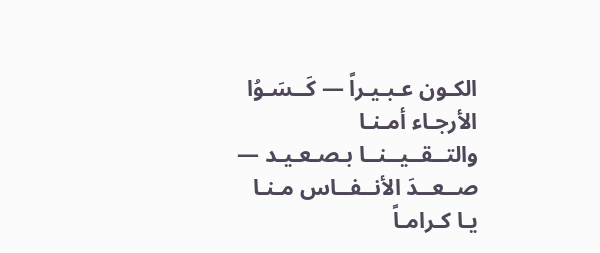الكـون عـبـيـراً — كَــسَـوُا الأرجـاء أمـنـا
والتــقــيــنــا بـصـعـيـد — صــعــدَ الأنــفــاس مـنـا
يـا كـرامـاً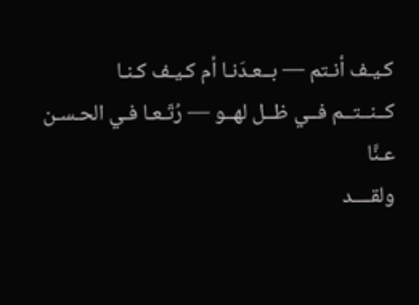كـيـف أنـتم — بــعـدَنـا أم كـيـف كـنـا
كــنــتــم فــي ظــل لهــو — رُتّـعـا فـي الحـسـن عـنَّا
ولقــــد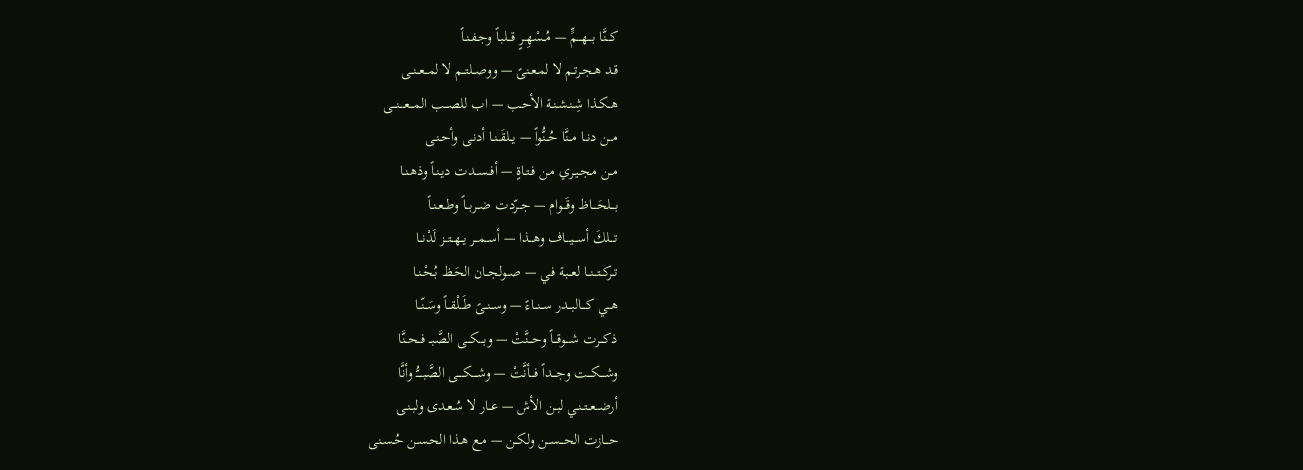كـــنَّا بـــهـــمٍّ — مُــسْهِــرٍ قــلبـاً وجـفـنـاً
قـد هـجـرتـم لا لمـعـنىً — ووصــلتــم لا لمــعــنــى
هــكـذا شِـنـشـنـة الأحـب — اب للصـــب المـــعـــنـــى
مــن دنــا مــنَّا حُــنُّواً — يــلقَــنـا أدنـى وأحـنـى
مــن مـجـيـري مـن فـتـاةٍ — أفــســدت ديـنـاً وذهـنـا
بـــلحَـــاظ وقَـــوام — جــرّدت ضــربــاً وطــعـنـاً
تـــلكَ أســـيـــاف وهـــذا — أســمــر يــهــتــز لَدْنــا
تــركــتــنــا لعــبـة فـي — صــولجــان الحَـظ بُـحْـنـا
هـــي كـــالبــدر ســنــاءً — وســنــىً طَــلْقــاً وسَــنّــا
ذكـــرت شـــوقـــاً وحـــنَّتْ — وبـــكـــى الصَّبــ فــحــنَّا
وشـــكـــت وجـــداً فـــأنَّتْ — وشــــكــــى الصَّبــــُّ وأنَّا
أرضــعــتــنـي لبـن الأش — عــار لا سُـعـدى ولبـنـى
حـــازت الحـــســن ولكــن — مـع هـذا الحـسـن حُـسـنى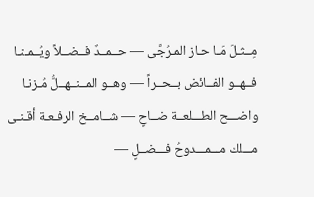مِــثـلَ مَـا حـاز المـرُجَّى — حــمــدٌ فــضــلاً ويُــمـنـا
فــهــو الفــائض بــحــراً — وهــو المــنــهــلُّ مُـزنـا
واضـــح الطـــلعــة ضــاحٍ — شــامــخ الرفـعـة أقـنـى
مـــلك مـــمـــدوحُ فـــضــلٍ —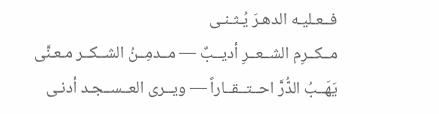فــعـليـه الدهـرَ يُـثـنـى
مــكــرِم الشــعــرِ أديــبٌ — مــدمِــنُ الشــكــر مـعـنَّى
يَهَــبُ الدُّرَّ احــتــقــاراً — ويــرى العــســجـد أدنـى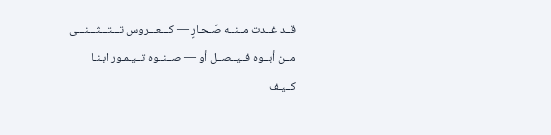قــد غــدت مــنــه صَـحـارٍ — كـــعـــروس تـــتـــثـــنـــى
مــن أبــوه فــيــصــل أو — صــنــوه تــيـمـور ابـنـا
كــيـف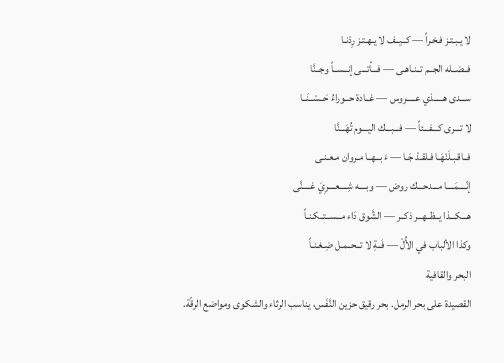لا يـبـتـز فـخـراً — كــيــف لا يـهـتـز رِدْنـا
فــضــله الجــم تــنـاهـى — فـــأتـــى إنــســاً وجــنَّا
ســـدى هـــــذي عـــــروس — غــادة حــوراءُ حَــسْــنَــا
لا تـــرى كـــفـــئاً — فـــبـــك اليـــوم تُهَـــنَّا
فــاقـبـلَنْهَـا فـلقـدْ جَـا — ءَ بــهــا مـروان مـعـنـى
إنّــــمَــــا مـــدحـــك روض — وبــــه شِــــعــــرِيَ غــــنَّى
هـــكـــذا يــظــهــر ذكــر — الشَّوق دَاء مــســتــكـنـاً
وكذا الألباب في الأُلْ — فَــةِ لا تــحــمـل ضِـغـنـاً
البحر والقافية
القصيدة على بحر الرمل. بحر رقيق حزين النَّفَس، يناسب الرثاء والشكوى ومواضع الرقّة.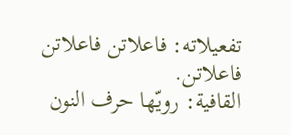تفعيلاته: فاعلاتن فاعلاتن فاعلاتن.
القافية: رويّها حرف النون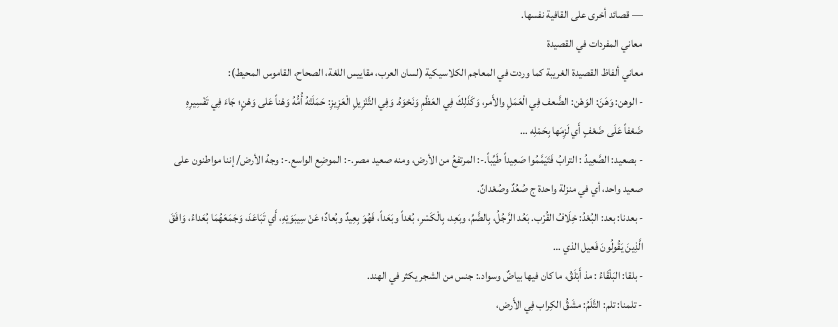— قصائد أخرى على القافية نفسها.
معاني المفردات في القصيدة
معاني ألفاظ القصيدة الغريبة كما وردت في المعاجم الكلاسيكية (لسان العرب، مقاييس اللغة، الصحاح، القاموس المحيط):
- الوهن: وَهَنَ: الوَهْن: الضَّعف فِي الْعَمَلِ والأَمر، وَكَذَلِكَ فِي العَظْمِ وَنَحْوَهُ. وَفِي التَّنْزِيلِ الْعَزِيزِ: حَمَلَتْهُ أُمُّهُ وَهْناً عَلى وَهْنٍ؛ جَاءَ فِي تَفْسِيرِهِ ضَعْفاً عَلَى ضَعْفٍ أَي لَزِمَها بِحَمْلِه …
- بصعيد: الصَّعِيدُ : الترابُ فَتَيَمَّمُوا صَعِيداً طَيِّباً.-: المرتفعُ من الأرض، ومنه صعيد مصر.-: الموضِع الواسع.-: وجهُ الأرض/ إننا مواطنون على صعيد واحد، أي في منزلة واحدة ج صُعُدٌ وصُعْدانٌ.
- بعدنا: بعد: البُعْدُ: خِلَافُ القُرْب. بَعُد الرَّجُلُ، بِالضَّمِّ، وبَعِد، بِالْكَسْرِ، بُعْداً وبَعَداً، فَهُوَ بِعِيدٌ وبُعادٌ؛ عَنْ سِيبَوَيْهِ، أَي تَبَاعَدَ، وَجَمَعَهُمَا بُعَداءُ، وَافَقَ الَّذِينَ يَقُولُونَ فَعيل الذي …
- بلقا: البَلْقَاءُ : مذ أَبْلَقُ، ما كان فيها بياضٌ وسواد.: جنس من الشجر يكثر في الهند.
- تلمنا: تلم: التَّلَمُ: مشَقُّ الكِراب فِي الأَرض،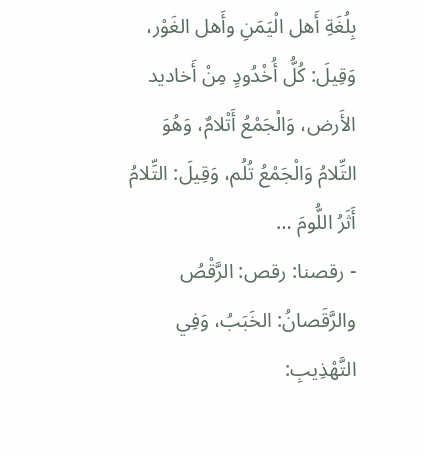بِلُغَةِ أَهل الْيَمَنِ وأَهل الغَوْر، وَقِيلَ: كُلُّ أُخْدُودٍ مِنْ أَخاديد الأَرض، وَالْجَمْعُ أَتْلامٌ، وَهُوَ التِّلامُ وَالْجَمْعُ تُلُم، وَقِيلَ: التِّلامُ أَثَرُ اللُّومَ …
- رقصنا: رقص: الرَّقْصُ والرَّقَصانُ: الخَبَبُ، وَفِي التَّهْذِيبِ: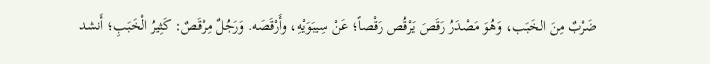ضَرْبٌ مِنَ الخَبَب، وَهُوَ مَصْدَرُ رَقَصَ يَرْقُص رَقْصاً؛ عَنْ سِيبَوَيْهِ، وأَرْقَصَه. وَرَجُلٌ مِرْقَصٌ: كَثِيرُ الْخَبَبِ؛ أَنشد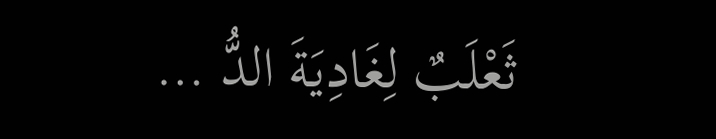ثَعْلَبٌ لِغَادِيَةَ الدُّ …